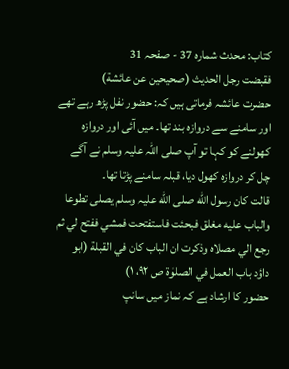کتاب: محدث شمارہ 37 - صفحہ 31
فقبضت رجل الحديث (صحيحين عن عائشة)
حضرت عائشہ فرماتی ہیں کہ: حضور نفل پڑھ رہے تھے اور سامنے سے دروازہ بند تھا۔ میں آئی اور دروازہ کھولنے کو کہا تو آپ صلی اللہ علیہ وسلم نے آگے چل کر دروازہ کھول دیا، قبلہ سامنے پڑتا تھا۔
قالت کان رسول اللّٰه صلی اللّٰه علیہ وسلم یصلی تطوعا والباب عليه مغلق فبحئت فاستفتحت فمشي ففتح لي ثم رجع الي مصلاه وذكرت ان الباب كان في القبلة (ابو داؤد باب العمل في الصلوٰة ص ۹۲، ۱)
حضور کا ارشاد ہے کہ نماز میں سانپ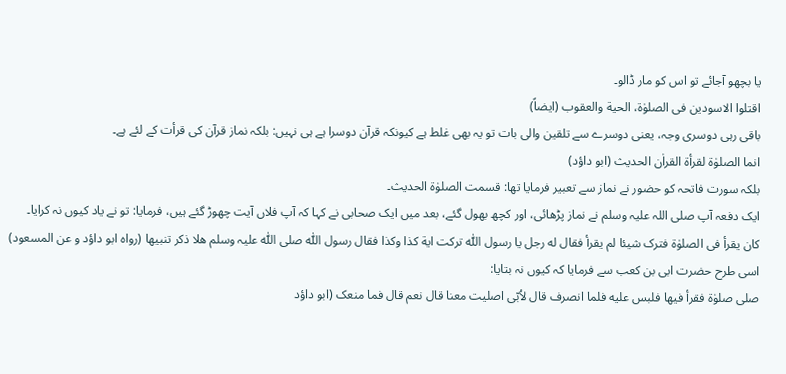یا بچھو آجائے تو اس کو مار ڈالو۔
اقتلوا الاسودین فی الصلوٰۃ، الحية والعقوب (ایضاً)
باقی رہی دوسری وجہ، یعنی دوسرے سے تلقین والی بات تو یہ بھی غلط ہے کیونکہ قرآن دوسرا ہے ہی نہیں: بلکہ نماز قرآن کی قرأت کے لئے ہے۔
انما الصلوٰۃ لقرأۃ القراٰن الحدیث (ابو داؤد)
بلکہ سورت فاتحہ کو حضور نے نماز سے تعبیر فرمایا تھا: قسمت الصلوٰۃ الحدیث۔
ایک دفعہ آپ صلی اللہ علیہ وسلم نے نماز پڑھائی، اور کچھ بھول گئے، بعد میں ایک صحابی نے کہا کہ آپ فلاں آیت چھوڑ گئے ہیں، فرمایا: تو نے یاد کیوں نہ کرایا۔
کان یقرأ فی الصلوٰۃ فترک شیئا لم یقرأ فقال له رجل يا رسول اللّٰه تركت اية كذا وكذا فقال رسول اللّٰه صلی اللّٰه علیہ وسلم ھلا ذكر تنبيھا (رواه ابو داؤد و عن المسعود)
اسی طرح حضرت ابی بن کعب سے فرمایا کہ کیوں نہ بتایا:
صلی صلوٰۃ فقرأ فیھا فلبس علیه فلما انصرف قال لاُبّی اصلیت معنا قال نعم قال فما منعک (ابو داؤد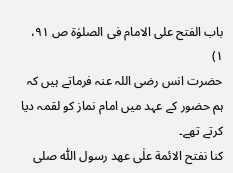باب الفتح علی الامام فی الصلوٰۃ ص ۹۱، ۱)
حضرت انس رضی اللہ عنہ فرماتے ہیں کہ ہم حضور کے عہد میں امام نماز کو لقمہ دیا کرتے تھے۔
کنا نفتح الائمة علٰی عھد رسول اللّٰه صلی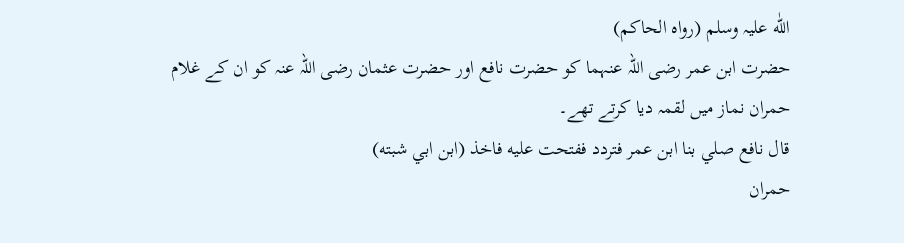اللّٰه علیہ وسلم (رواہ الحاکم)
حضرت ابن عمر رضی اللہ عنہما کو حضرت نافع اور حضرت عثمان رضی اللہ عنہ کو ان کے غلام حمران نماز میں لقمہ دیا کرتے تھے۔
قال نافع صلي بنا ابن عمر فتردد ففتحت عليه فاخذ (ابن ابي شبته)
حمران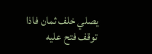يصلي خلف ثمان فاذا توقف فتح عليه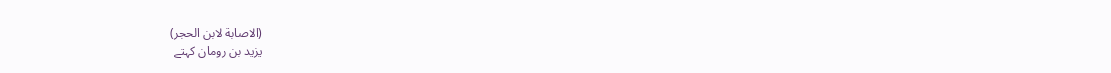(الاصابة لابن الحجر)
یزید بن رومان کہتے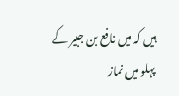ہیں کہ میں نافع بن جبیر کے پہلو میں نماز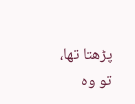پڑھتا تھا، تو وہ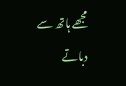مجھے ہاتھ سے دباتے